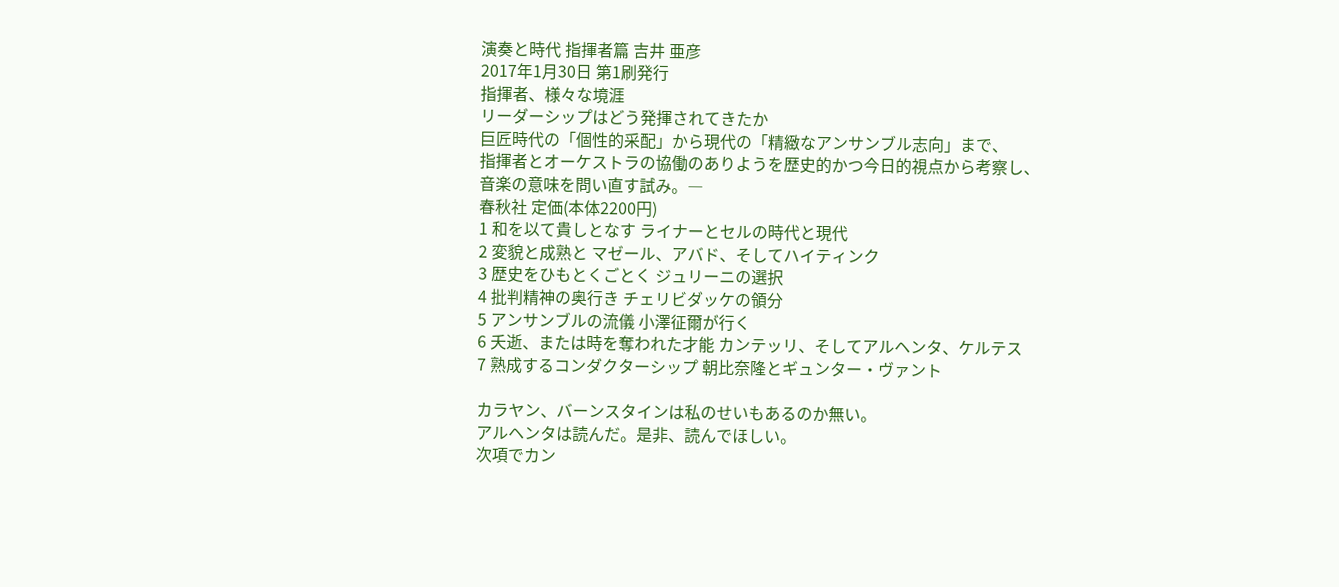演奏と時代 指揮者篇 吉井 亜彦
2017年1月30日 第1刷発行
指揮者、様々な境涯
リーダーシップはどう発揮されてきたか
巨匠時代の「個性的采配」から現代の「精緻なアンサンブル志向」まで、
指揮者とオーケストラの協働のありようを歴史的かつ今日的視点から考察し、
音楽の意味を問い直す試み。―
春秋社 定価(本体2200円)
1 和を以て貴しとなす ライナーとセルの時代と現代
2 変貌と成熟と マゼール、アバド、そしてハイティンク
3 歴史をひもとくごとく ジュリーニの選択
4 批判精神の奥行き チェリビダッケの領分
5 アンサンブルの流儀 小澤征爾が行く
6 夭逝、または時を奪われた才能 カンテッリ、そしてアルヘンタ、ケルテス
7 熟成するコンダクターシップ 朝比奈隆とギュンター・ヴァント

カラヤン、バーンスタインは私のせいもあるのか無い。
アルヘンタは読んだ。是非、読んでほしい。
次項でカン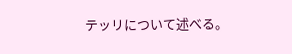テッリについて述べる。